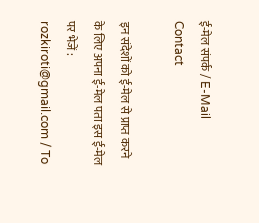ई-मेल संपर्क / E-Mail Contact

इन संदेशों को ई-मेल से प्राप्त करने के लिए अपना ई-मेल पता इस ई-मेल पर भेजें : rozkiroti@gmail.com / To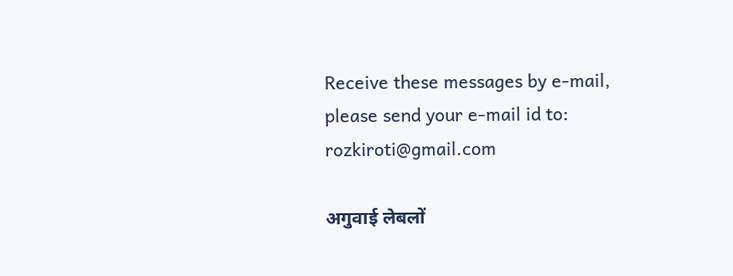Receive these messages by e-mail, please send your e-mail id to: rozkiroti@gmail.com

अगुवाई लेबलों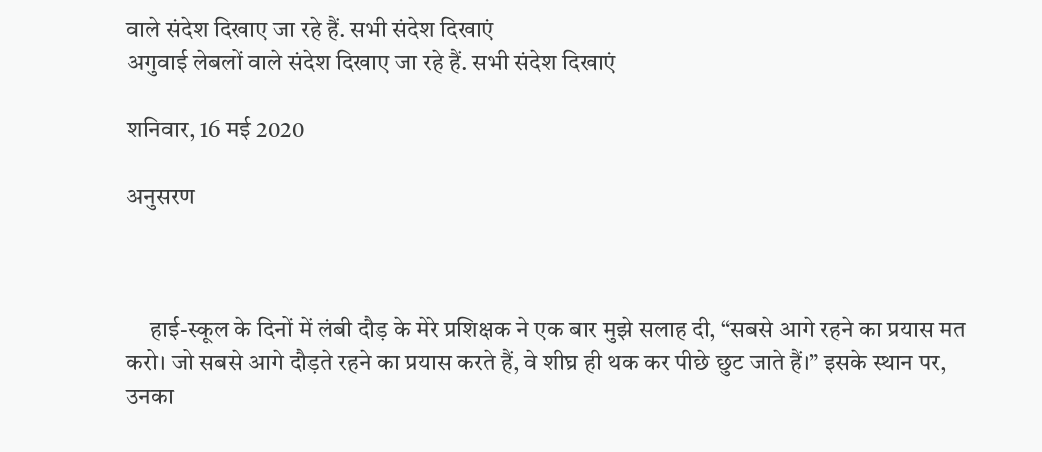वाले संदेश दिखाए जा रहे हैं. सभी संदेश दिखाएं
अगुवाई लेबलों वाले संदेश दिखाए जा रहे हैं. सभी संदेश दिखाएं

शनिवार, 16 मई 2020

अनुसरण



     हाई-स्कूल के दिनों में लंबी दौड़ के मेरे प्रशिक्षक ने एक बार मुझे सलाह दी, “सबसे आगे रहने का प्रयास मत करो। जो सबसे आगे दौड़ते रहने का प्रयास करते हैं, वे शीघ्र ही थक कर पीछे छुट जाते हैं।” इसके स्थान पर, उनका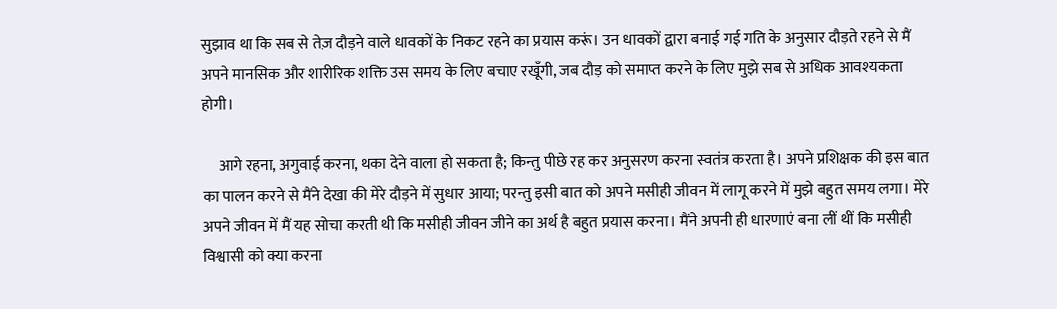सुझाव था कि सब से तेज़ दौड़ने वाले धावकों के निकट रहने का प्रयास करूं। उन धावकों द्वारा बनाई गई गति के अनुसार दौड़ते रहने से मैं अपने मानसिक और शारीरिक शक्ति उस समय के लिए बचाए रखूँगी, जब दौड़ को समाप्त करने के लिए मुझे सब से अधिक आवश्यकता होगी।

     आगे रहना, अगुवाई करना, थका देने वाला हो सकता है; किन्तु पीछे रह कर अनुसरण करना स्वतंत्र करता है। अपने प्रशिक्षक की इस बात का पालन करने से मैंने देखा की मेरे दौड़ने में सुधार आया; परन्तु इसी बात को अपने मसीही जीवन में लागू करने में मुझे बहुत समय लगा। मेरे अपने जीवन में मैं यह सोचा करती थी कि मसीही जीवन जीने का अर्थ है बहुत प्रयास करना। मैंने अपनी ही धारणाएं बना लीं थीं कि मसीही विश्वासी को क्या करना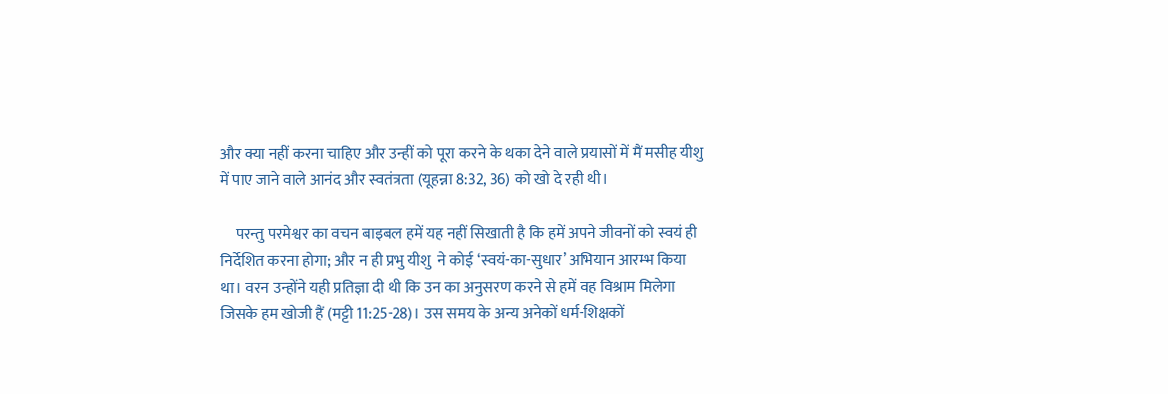और क्या नहीं करना चाहिए और उन्हीं को पूरा करने के थका देने वाले प्रयासों में मैं मसीह यीशु में पाए जाने वाले आनंद और स्वतंत्रता (यूहन्ना 8:32, 36) को खो दे रही थी।

     परन्तु परमेश्वर का वचन बाइबल हमें यह नहीं सिखाती है कि हमें अपने जीवनों को स्वयं ही निर्देशित करना होगा; और न ही प्रभु यीशु  ने कोई ‘स्वयं-का-सुधार’ अभियान आरम्भ किया था। वरन उन्होंने यही प्रतिज्ञा दी थी कि उन का अनुसरण करने से हमें वह विश्राम मिलेगा जिसके हम खोजी हैं (मट्टी 11:25-28)। उस समय के अन्य अनेकों धर्म-शिक्षकों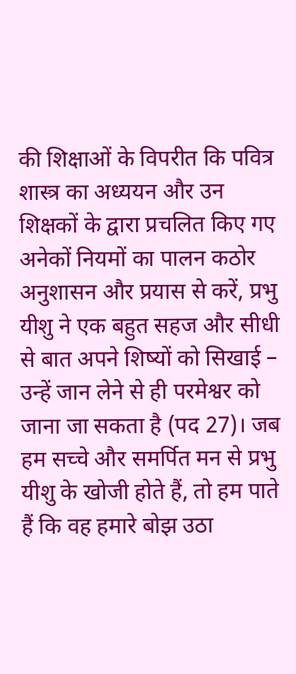की शिक्षाओं के विपरीत कि पवित्र शास्त्र का अध्ययन और उन शिक्षकों के द्वारा प्रचलित किए गए अनेकों नियमों का पालन कठोर अनुशासन और प्रयास से करें, प्रभु यीशु ने एक बहुत सहज और सीधी से बात अपने शिष्यों को सिखाई – उन्हें जान लेने से ही परमेश्वर को जाना जा सकता है (पद 27)। जब हम सच्चे और समर्पित मन से प्रभु यीशु के खोजी होते हैं, तो हम पाते हैं कि वह हमारे बोझ उठा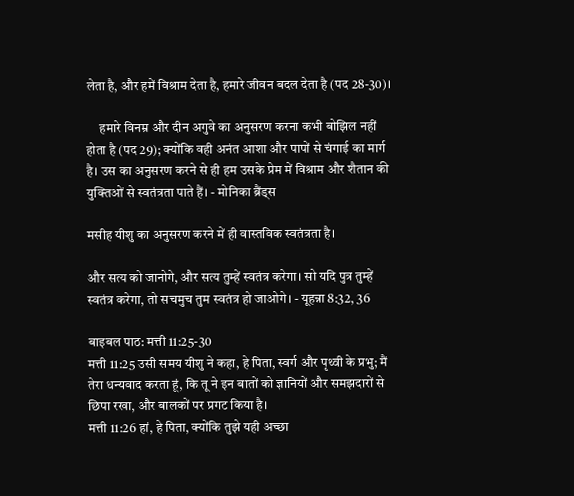लेता है, और हमें विश्राम देता है, हमारे जीवन बदल देता है (पद 28-30)।

     हमारे विनम्र और दीन अगुवे का अनुसरण करना कभी बोझिल नहीं होता है (पद 29); क्योंकि वही अनंत आशा और पापों से चंगाई का मार्ग है। उस का अनुसरण करने से ही हम उसके प्रेम में विश्राम और शैतान की युक्तिओं से स्वतंत्रता पाते हैं। - मोनिका ब्रैंड्स

मसीह यीशु का अनुसरण करने में ही वास्तविक स्वतंत्रता है।

और सत्य को जानोगे, और सत्य तुम्हें स्‍वतंत्र करेगा। सो यदि पुत्र तुम्हें स्‍वतंत्र करेगा, तो सचमुच तुम स्‍वतंत्र हो जाओगे। - यूहन्ना 8:32, 36

बाइबल पाठ: मत्ती 11:25-30
मत्ती 11:25 उसी समय यीशु ने कहा, हे पिता, स्वर्ग और पृथ्वी के प्रभु; मैं तेरा धन्यवाद करता हूं, कि तू ने इन बातों को ज्ञानियों और समझदारों से छिपा रखा, और बालकों पर प्रगट किया है।
मत्ती 11:26 हां, हे पिता, क्योंकि तुझे यही अच्छा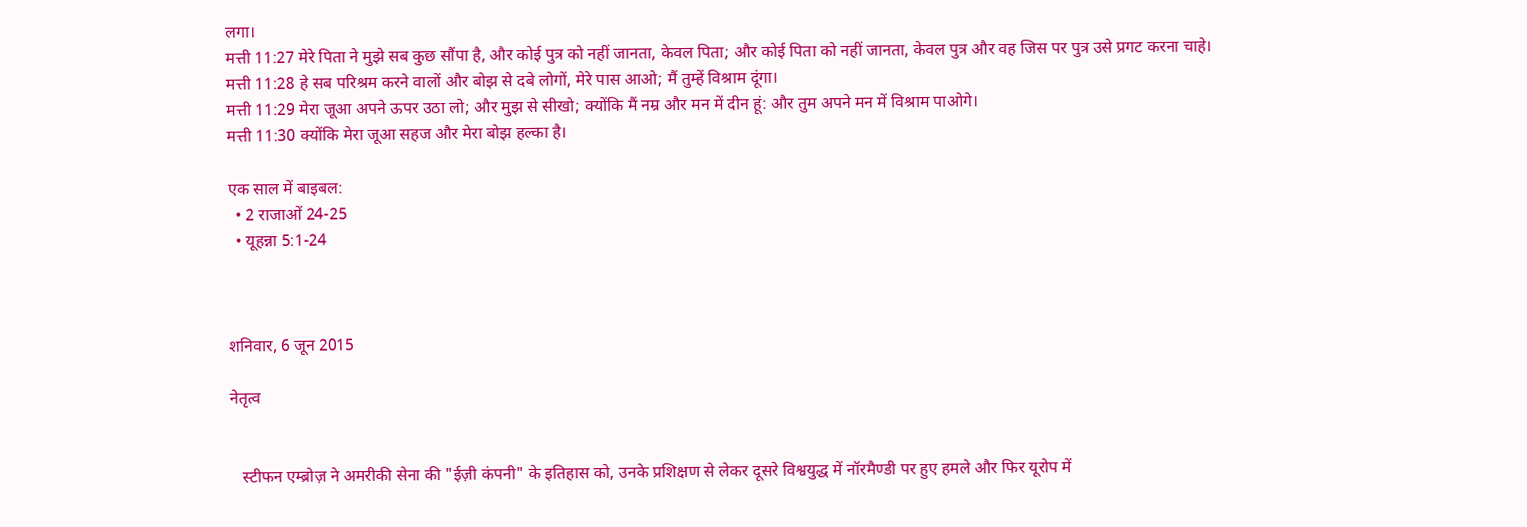लगा।
मत्ती 11:27 मेरे पिता ने मुझे सब कुछ सौंपा है, और कोई पुत्र को नहीं जानता, केवल पिता; और कोई पिता को नहीं जानता, केवल पुत्र और वह जिस पर पुत्र उसे प्रगट करना चाहे।
मत्ती 11:28 हे सब परिश्रम करने वालों और बोझ से दबे लोगों, मेरे पास आओ; मैं तुम्हें विश्राम दूंगा।
मत्ती 11:29 मेरा जूआ अपने ऊपर उठा लो; और मुझ से सीखो; क्योंकि मैं नम्र और मन में दीन हूं: और तुम अपने मन में विश्राम पाओगे।
मत्ती 11:30 क्योंकि मेरा जूआ सहज और मेरा बोझ हल्का है।

एक साल में बाइबल:
  • 2 राजाओं 24-25
  • यूहन्ना 5:1-24



शनिवार, 6 जून 2015

नेतृत्व


   स्टीफन एम्ब्रोज़ ने अमरीकी सेना की "ईज़ी कंपनी" के इतिहास को, उनके प्रशिक्षण से लेकर दूसरे विश्वयुद्ध में नॉरमैण्डी पर हुए हमले और फिर यूरोप में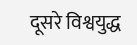दूसरे विश्वयुद्ध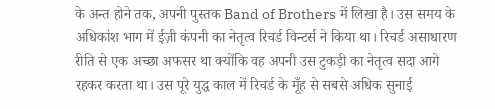के अन्त होने तक, अपनी पुस्तक Band of Brothers में लिखा है। उस समय के अधिकांश भाग में ईज़ी कंपनी का नेतृत्व रिचर्ड विन्टर्स ने किया था। रिचर्ड असाधारण रीति से एक अच्छा अफसर था क्योंकि वह अपनी उस टुकड़ी का नेतृत्व सदा आगे रहकर करता था। उस पूरे युद्ध काल में रिचर्ड के मूँह से सबसे अधिक सुनाई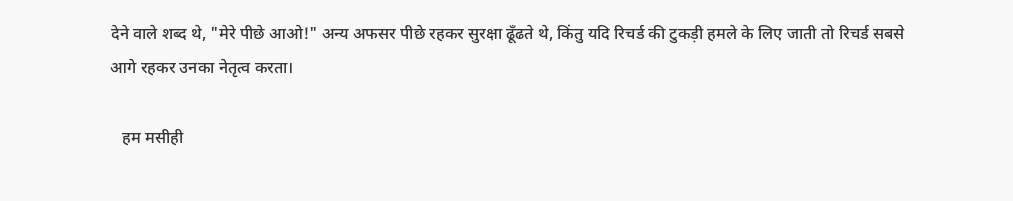देने वाले शब्द थे, "मेरे पीछे आओ!" अन्य अफसर पीछे रहकर सुरक्षा ढूँढते थे, किंतु यदि रिचर्ड की टुकड़ी हमले के लिए जाती तो रिचर्ड सबसे आगे रहकर उनका नेतृत्व करता।

   हम मसीही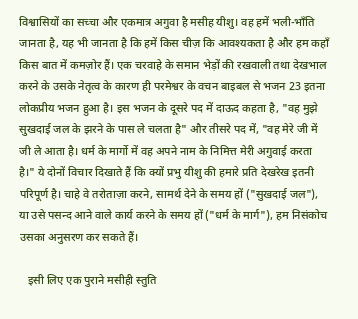विश्वासियों का सच्चा और एकमात्र अगुवा है मसीह यीशु। वह हमें भली-भाँति जानता है, यह भी जानता है कि हमें किस चीज़ कि आवश्यकता है और हम कहाँ किस बात में कमज़ोर हैं। एक चरवाहे के समान भेड़ों की रखवाली तथा देखभाल करने के उसके नेतृत्व के कारण ही परमेश्वर के वचन बाइबल से भजन 23 इतना लोकप्रीय भजन हुआ है। इस भजन के दूसरे पद में दाऊद कहता है, "वह मुझे सुखदाई जल के झरने के पास ले चलता है" और तीसरे पद में, "वह मेरे जी में जी ले आता है। धर्म के मार्गो में वह अपने नाम के निमित्त मेरी अगुवाई करता है।" ये दोनों विचार दिखाते हैं कि क्यों प्रभु यीशु की हमारे प्रति देखरेख इतनी परिपूर्ण है। चाहे वे तरोताज़ा करने, सामर्थ देने के समय हों ("सुखदाई जल"), या उसे पसन्द आने वाले कार्य करने के समय हों ("धर्म के मार्ग"), हम निसंकोच उसका अनुसरण कर सकते हैं।

   इसी लिए एक पुराने मसीही स्तुति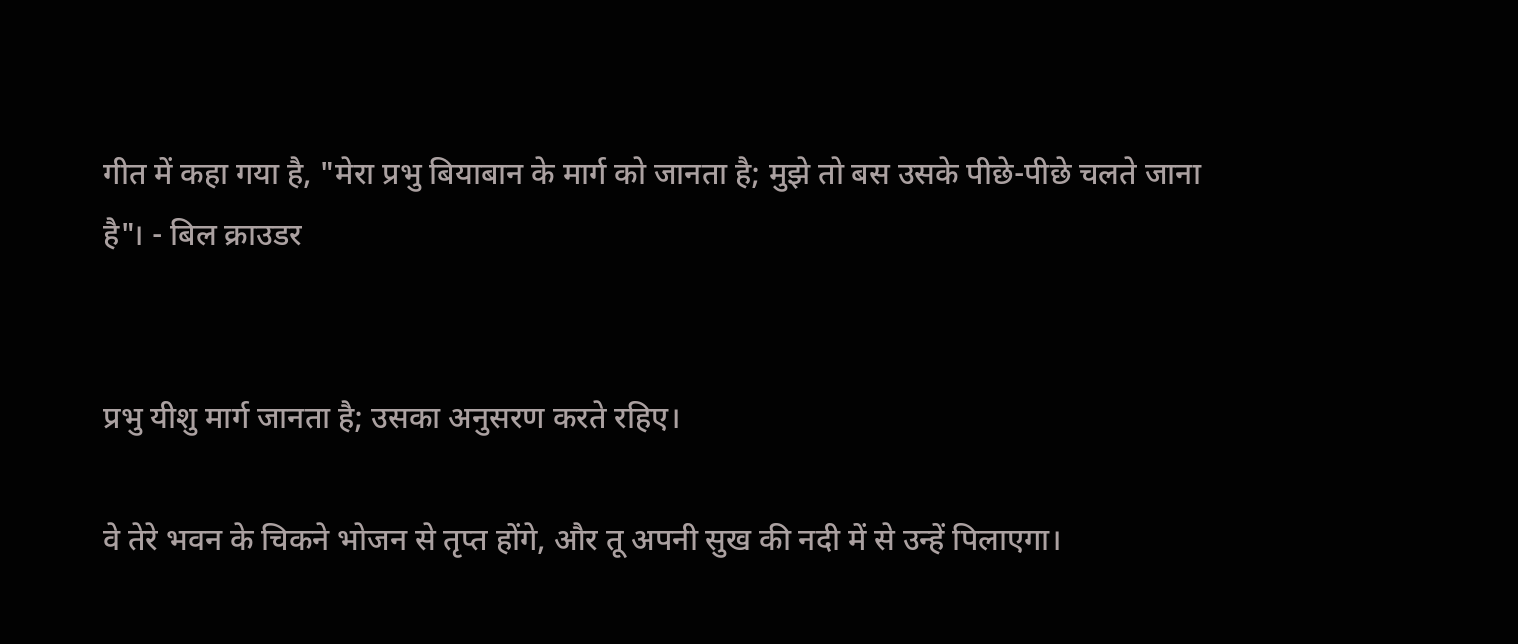गीत में कहा गया है, "मेरा प्रभु बियाबान के मार्ग को जानता है; मुझे तो बस उसके पीछे-पीछे चलते जाना है"। - बिल क्राउडर


प्रभु यीशु मार्ग जानता है; उसका अनुसरण करते रहिए।

वे तेरे भवन के चिकने भोजन से तृप्त होंगे, और तू अपनी सुख की नदी में से उन्हें पिलाएगा।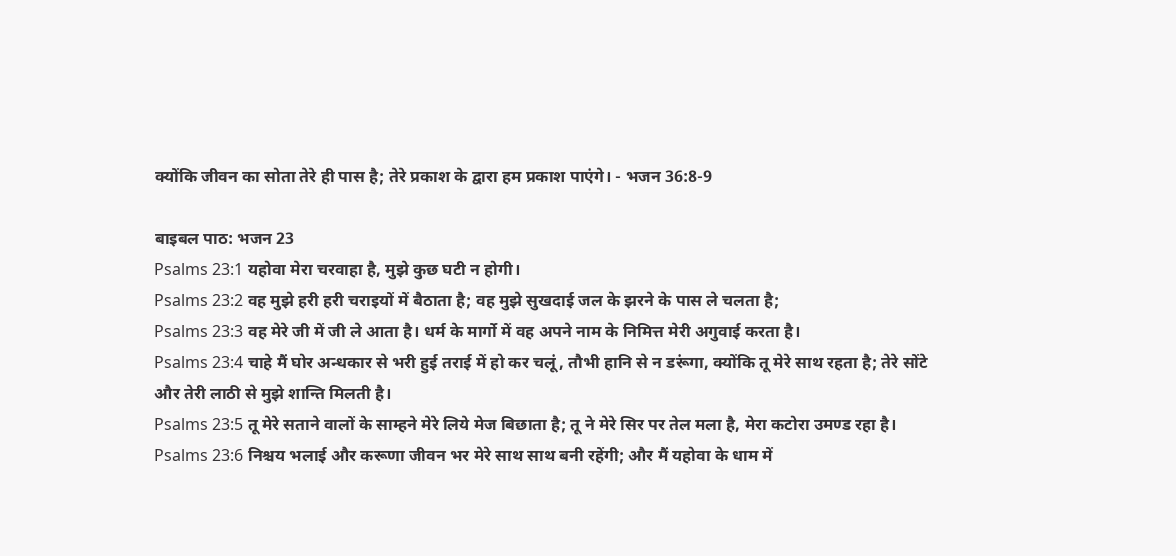क्योंकि जीवन का सोता तेरे ही पास है; तेरे प्रकाश के द्वारा हम प्रकाश पाएंगे। - भजन 36:8-9

बाइबल पाठ: भजन 23
Psalms 23:1 यहोवा मेरा चरवाहा है, मुझे कुछ घटी न होगी।
Psalms 23:2 वह मुझे हरी हरी चराइयों में बैठाता है; वह मुझे सुखदाई जल के झरने के पास ले चलता है;
Psalms 23:3 वह मेरे जी में जी ले आता है। धर्म के मार्गो में वह अपने नाम के निमित्त मेरी अगुवाई करता है।
Psalms 23:4 चाहे मैं घोर अन्धकार से भरी हुई तराई में हो कर चलूं, तौभी हानि से न डरूंगा, क्योंकि तू मेरे साथ रहता है; तेरे सोंटे और तेरी लाठी से मुझे शान्ति मिलती है।
Psalms 23:5 तू मेरे सताने वालों के साम्हने मेरे लिये मेज बिछाता है; तू ने मेरे सिर पर तेल मला है, मेरा कटोरा उमण्ड रहा है।
Psalms 23:6 निश्चय भलाई और करूणा जीवन भर मेरे साथ साथ बनी रहेंगी; और मैं यहोवा के धाम में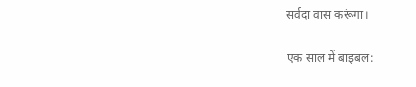सर्वदा वास करूंगा।

एक साल में बाइबल: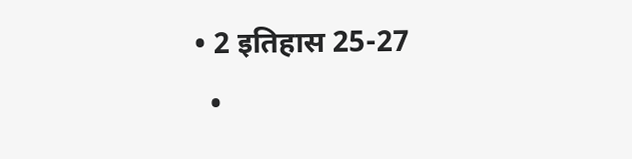• 2 इतिहास 25-27
  •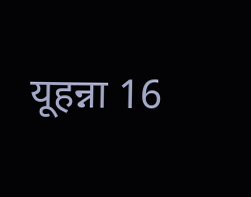यूहन्ना 16